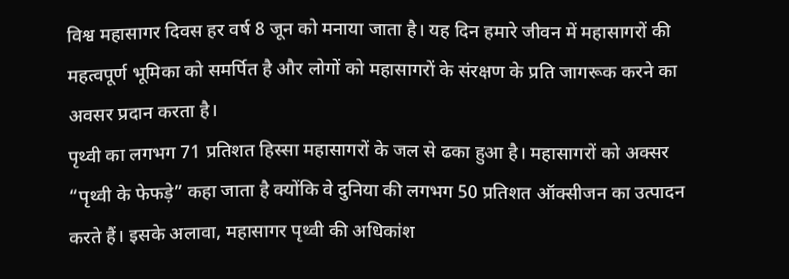विश्व महासागर दिवस हर वर्ष 8 जून को मनाया जाता है। यह दिन हमारे जीवन में महासागरों की महत्वपूर्ण भूमिका को समर्पित है और लोगों को महासागरों के संरक्षण के प्रति जागरूक करने का अवसर प्रदान करता है।
पृथ्वी का लगभग 71 प्रतिशत हिस्सा महासागरों के जल से ढका हुआ है। महासागरों को अक्सर “पृथ्वी के फेफड़े” कहा जाता है क्योंकि वे दुनिया की लगभग 50 प्रतिशत ऑक्सीजन का उत्पादन करते हैं। इसके अलावा, महासागर पृथ्वी की अधिकांश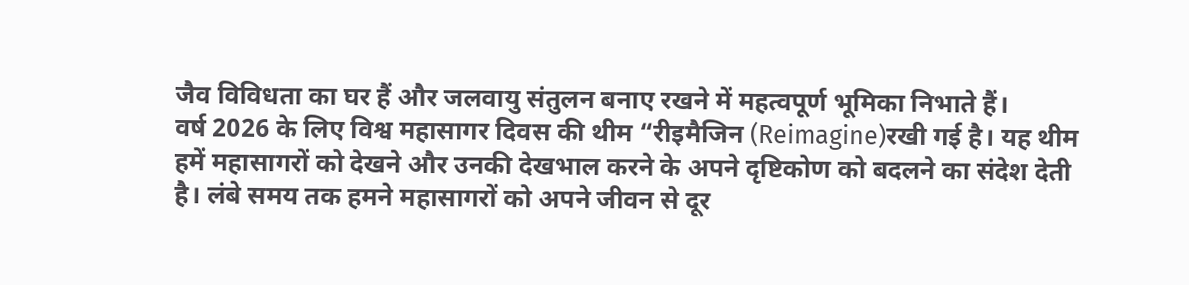जैव विविधता का घर हैं और जलवायु संतुलन बनाए रखने में महत्वपूर्ण भूमिका निभाते हैं।
वर्ष 2026 के लिए विश्व महासागर दिवस की थीम “रीइमैजिन (Reimagine)रखी गई है। यह थीम हमें महासागरों को देखने और उनकी देखभाल करने के अपने दृष्टिकोण को बदलने का संदेश देती है। लंबे समय तक हमने महासागरों को अपने जीवन से दूर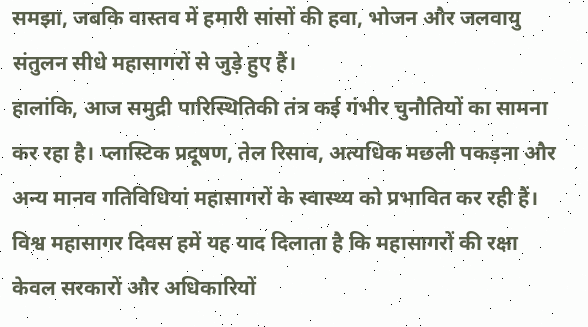समझा, जबकि वास्तव में हमारी सांसों की हवा, भोजन और जलवायु संतुलन सीधे महासागरों से जुड़े हुए हैं।
हालांकि, आज समुद्री पारिस्थितिकी तंत्र कई गंभीर चुनौतियों का सामना कर रहा है। प्लास्टिक प्रदूषण, तेल रिसाव, अत्यधिक मछली पकड़ना और अन्य मानव गतिविधियां महासागरों के स्वास्थ्य को प्रभावित कर रही हैं। विश्व महासागर दिवस हमें यह याद दिलाता है कि महासागरों की रक्षा केवल सरकारों और अधिकारियों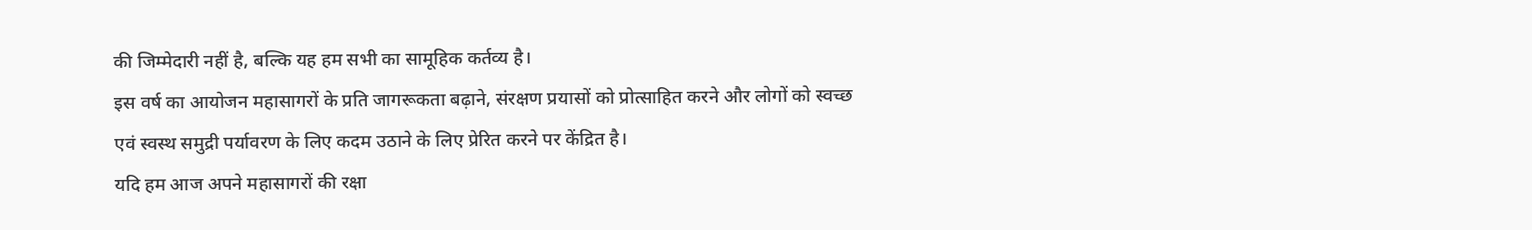की जिम्मेदारी नहीं है, बल्कि यह हम सभी का सामूहिक कर्तव्य है।
इस वर्ष का आयोजन महासागरों के प्रति जागरूकता बढ़ाने, संरक्षण प्रयासों को प्रोत्साहित करने और लोगों को स्वच्छ एवं स्वस्थ समुद्री पर्यावरण के लिए कदम उठाने के लिए प्रेरित करने पर केंद्रित है।
यदि हम आज अपने महासागरों की रक्षा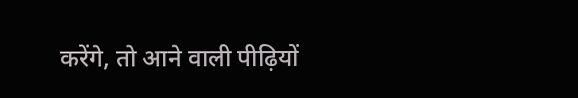करेंगे, तो आने वाली पीढ़ियों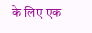के लिए एक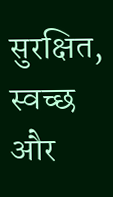सुरक्षित, स्वच्छ और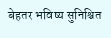बेहतर भविष्य सुनिश्चित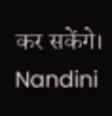कर सकेंगे।
Nandini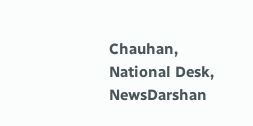Chauhan, National Desk, NewsDarshan